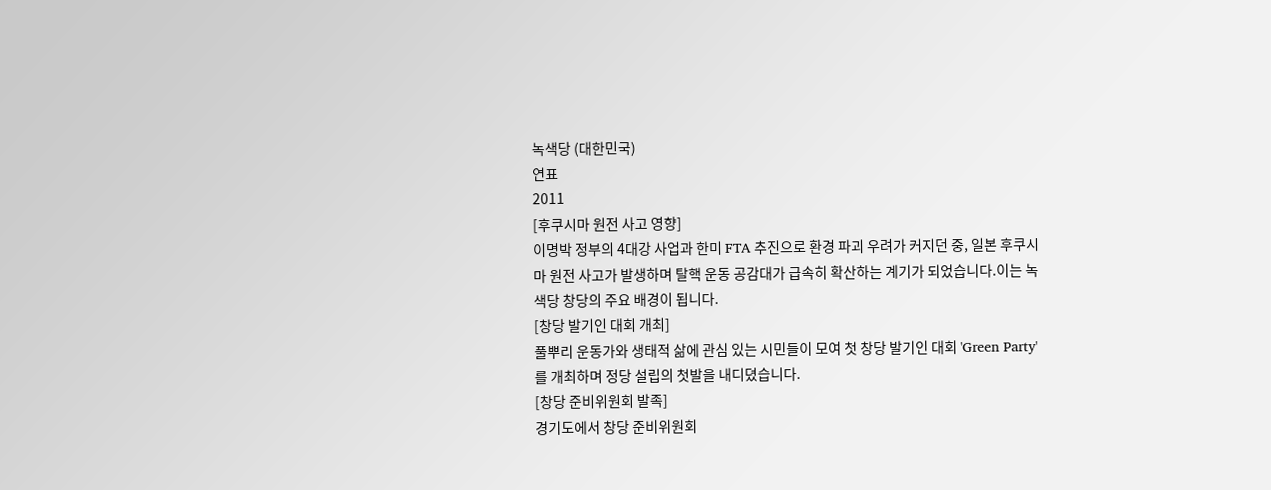녹색당 (대한민국)
연표
2011
[후쿠시마 원전 사고 영향]
이명박 정부의 4대강 사업과 한미 FTA 추진으로 환경 파괴 우려가 커지던 중, 일본 후쿠시마 원전 사고가 발생하며 탈핵 운동 공감대가 급속히 확산하는 계기가 되었습니다.이는 녹색당 창당의 주요 배경이 됩니다.
[창당 발기인 대회 개최]
풀뿌리 운동가와 생태적 삶에 관심 있는 시민들이 모여 첫 창당 발기인 대회 'Green Party'를 개최하며 정당 설립의 첫발을 내디뎠습니다.
[창당 준비위원회 발족]
경기도에서 창당 준비위원회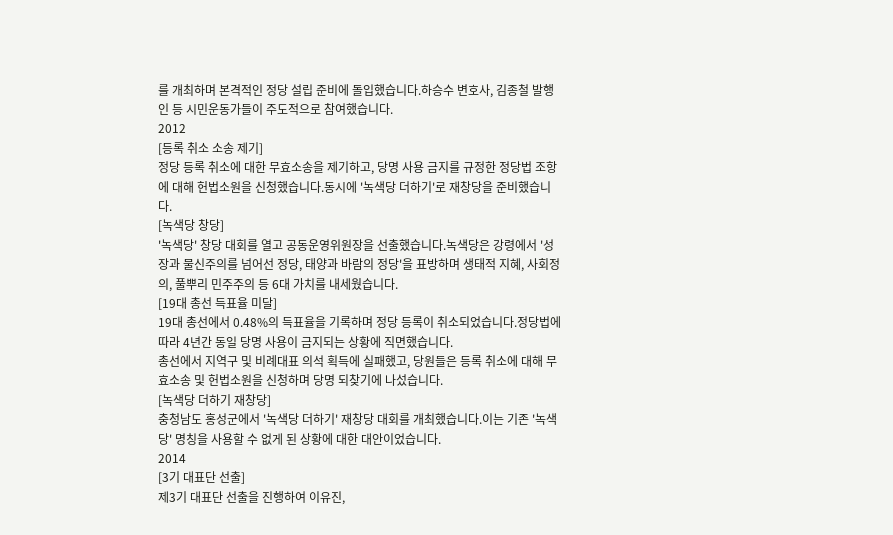를 개최하며 본격적인 정당 설립 준비에 돌입했습니다.하승수 변호사, 김종철 발행인 등 시민운동가들이 주도적으로 참여했습니다.
2012
[등록 취소 소송 제기]
정당 등록 취소에 대한 무효소송을 제기하고, 당명 사용 금지를 규정한 정당법 조항에 대해 헌법소원을 신청했습니다.동시에 '녹색당 더하기'로 재창당을 준비했습니다.
[녹색당 창당]
'녹색당' 창당 대회를 열고 공동운영위원장을 선출했습니다.녹색당은 강령에서 '성장과 물신주의를 넘어선 정당, 태양과 바람의 정당'을 표방하며 생태적 지혜, 사회정의, 풀뿌리 민주주의 등 6대 가치를 내세웠습니다.
[19대 총선 득표율 미달]
19대 총선에서 0.48%의 득표율을 기록하며 정당 등록이 취소되었습니다.정당법에 따라 4년간 동일 당명 사용이 금지되는 상황에 직면했습니다.
총선에서 지역구 및 비례대표 의석 획득에 실패했고, 당원들은 등록 취소에 대해 무효소송 및 헌법소원을 신청하며 당명 되찾기에 나섰습니다.
[녹색당 더하기 재창당]
충청남도 홍성군에서 '녹색당 더하기' 재창당 대회를 개최했습니다.이는 기존 '녹색당' 명칭을 사용할 수 없게 된 상황에 대한 대안이었습니다.
2014
[3기 대표단 선출]
제3기 대표단 선출을 진행하여 이유진,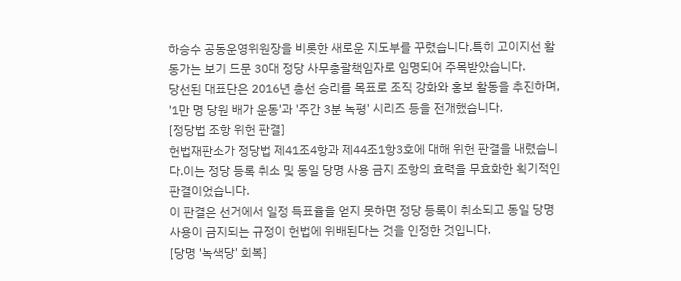하승수 공동운영위원장을 비롯한 새로운 지도부를 꾸렸습니다.특히 고이지선 활동가는 보기 드문 30대 정당 사무총괄책임자로 임명되어 주목받았습니다.
당선된 대표단은 2016년 총선 승리를 목표로 조직 강화와 홍보 활동을 추진하며, '1만 명 당원 배가 운동'과 '주간 3분 녹평' 시리즈 등을 전개했습니다.
[정당법 조항 위헌 판결]
헌법재판소가 정당법 제41조4항과 제44조1항3호에 대해 위헌 판결을 내렸습니다.이는 정당 등록 취소 및 동일 당명 사용 금지 조항의 효력을 무효화한 획기적인 판결이었습니다.
이 판결은 선거에서 일정 득표율을 얻지 못하면 정당 등록이 취소되고 동일 당명 사용이 금지되는 규정이 헌법에 위배된다는 것을 인정한 것입니다.
[당명 '녹색당' 회복]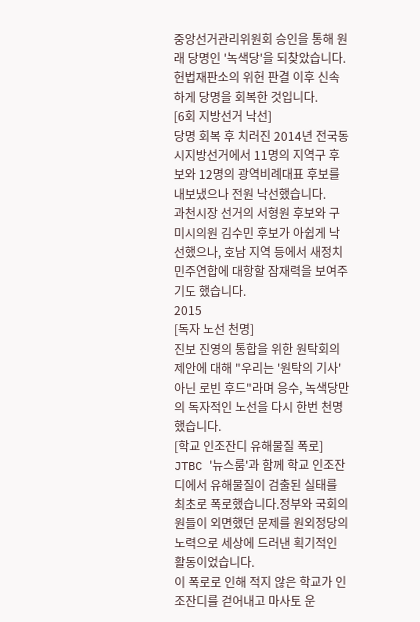중앙선거관리위원회 승인을 통해 원래 당명인 '녹색당'을 되찾았습니다.헌법재판소의 위헌 판결 이후 신속하게 당명을 회복한 것입니다.
[6회 지방선거 낙선]
당명 회복 후 치러진 2014년 전국동시지방선거에서 11명의 지역구 후보와 12명의 광역비례대표 후보를 내보냈으나 전원 낙선했습니다.
과천시장 선거의 서형원 후보와 구미시의원 김수민 후보가 아쉽게 낙선했으나, 호남 지역 등에서 새정치민주연합에 대항할 잠재력을 보여주기도 했습니다.
2015
[독자 노선 천명]
진보 진영의 통합을 위한 원탁회의 제안에 대해 "우리는 '원탁의 기사' 아닌 로빈 후드"라며 응수, 녹색당만의 독자적인 노선을 다시 한번 천명했습니다.
[학교 인조잔디 유해물질 폭로]
JTBC '뉴스룸'과 함께 학교 인조잔디에서 유해물질이 검출된 실태를 최초로 폭로했습니다.정부와 국회의원들이 외면했던 문제를 원외정당의 노력으로 세상에 드러낸 획기적인 활동이었습니다.
이 폭로로 인해 적지 않은 학교가 인조잔디를 걷어내고 마사토 운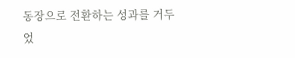동장으로 전환하는 성과를 거두었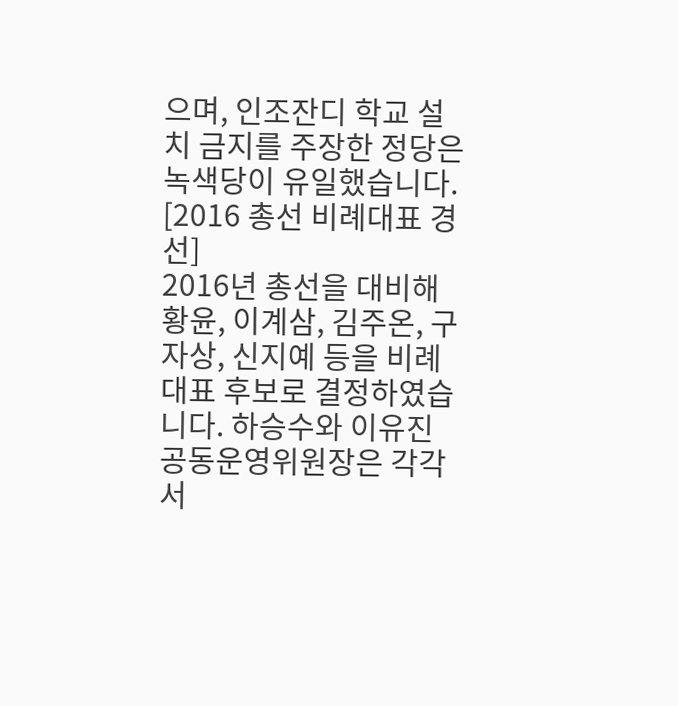으며, 인조잔디 학교 설치 금지를 주장한 정당은 녹색당이 유일했습니다.
[2016 총선 비례대표 경선]
2016년 총선을 대비해 황윤, 이계삼, 김주온, 구자상, 신지예 등을 비례대표 후보로 결정하였습니다. 하승수와 이유진 공동운영위원장은 각각 서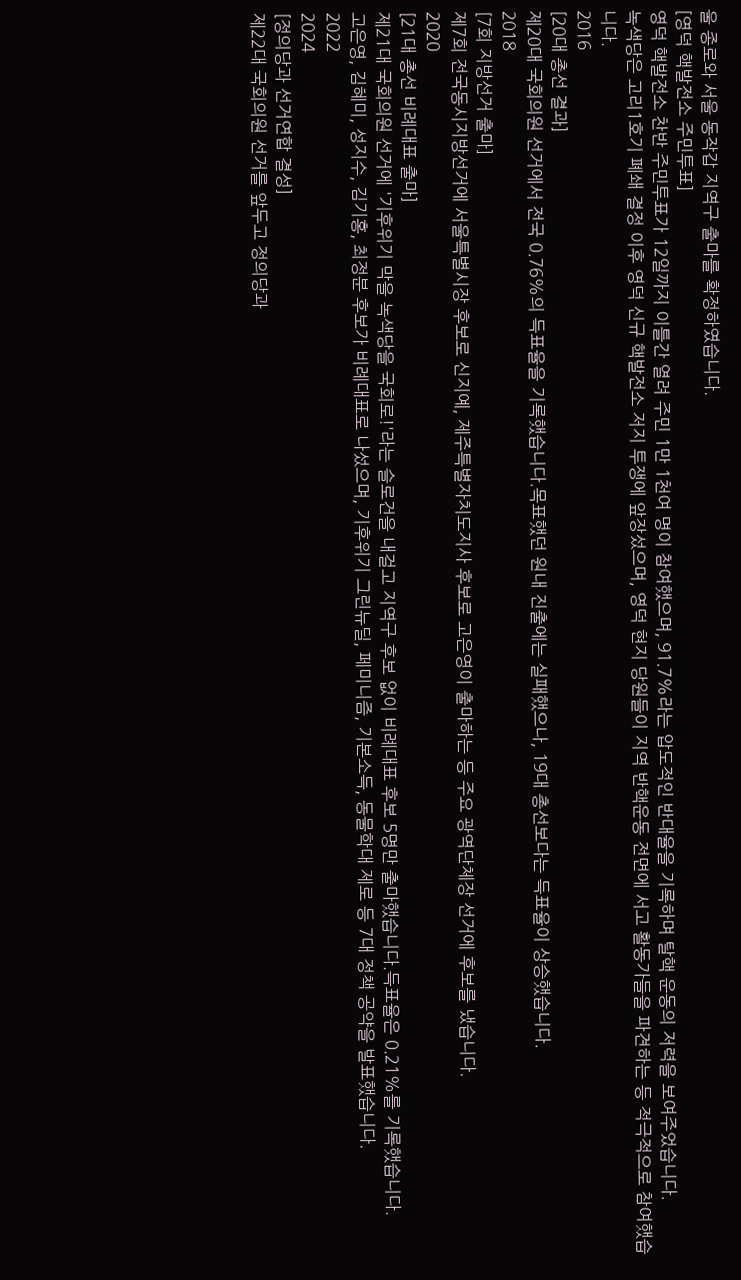울 종로와 서울 동작갑 지역구 출마를 확정하였습니다.
[영덕 핵발전소 주민투표]
영덕 핵발전소 찬반 주민투표가 12일까지 이틀간 열려 주민 1만 1천여 명이 참여했으며, 91.7%라는 압도적인 반대율을 기록하며 탈핵 운동의 저력을 보여주었습니다.
녹색당은 고리1호기 폐쇄 결정 이후 영덕 신규 핵발전소 저지 투쟁에 앞장섰으며, 영덕 현지 당원들이 지역 반핵운동 전면에 서고 활동가들을 파견하는 등 적극적으로 참여했습니다.
2016
[20대 총선 결과]
제20대 국회의원 선거에서 전국 0.76%의 득표율을 기록했습니다.목표했던 원내 진출에는 실패했으나, 19대 총선보다는 득표율이 상승했습니다.
2018
[7회 지방선거 출마]
제7회 전국동시지방선거에 서울특별시장 후보로 신지예, 제주특별자치도지사 후보로 고은영이 출마하는 등 주요 광역단체장 선거에 후보를 냈습니다.
2020
[21대 총선 비례대표 출마]
제21대 국회의원 선거에 '기후위기 막을 녹색당을 국회로!'라는 슬로건을 내걸고 지역구 후보 없이 비례대표 후보 5명만 출마했습니다.득표율은 0.21%를 기록했습니다.
고은영, 김혜미, 성지수, 김기홍, 최정분 후보가 비례대표로 나섰으며, 기후위기 그린뉴딜, 페미니즘, 기본소득, 동물학대 제로 등 7대 정책 공약을 발표했습니다.
2022
2024
[정의당과 선거연합 결성]
제22대 국회의원 선거를 앞두고 정의당과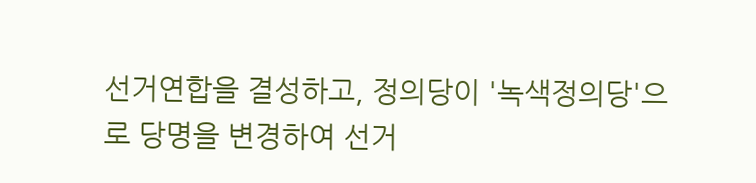선거연합을 결성하고, 정의당이 '녹색정의당'으로 당명을 변경하여 선거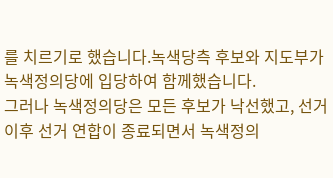를 치르기로 했습니다.녹색당측 후보와 지도부가 녹색정의당에 입당하여 함께했습니다.
그러나 녹색정의당은 모든 후보가 낙선했고, 선거 이후 선거 연합이 종료되면서 녹색정의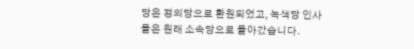당은 정의당으로 환원되었고, 녹색당 인사들은 원래 소속당으로 돌아갔습니다.